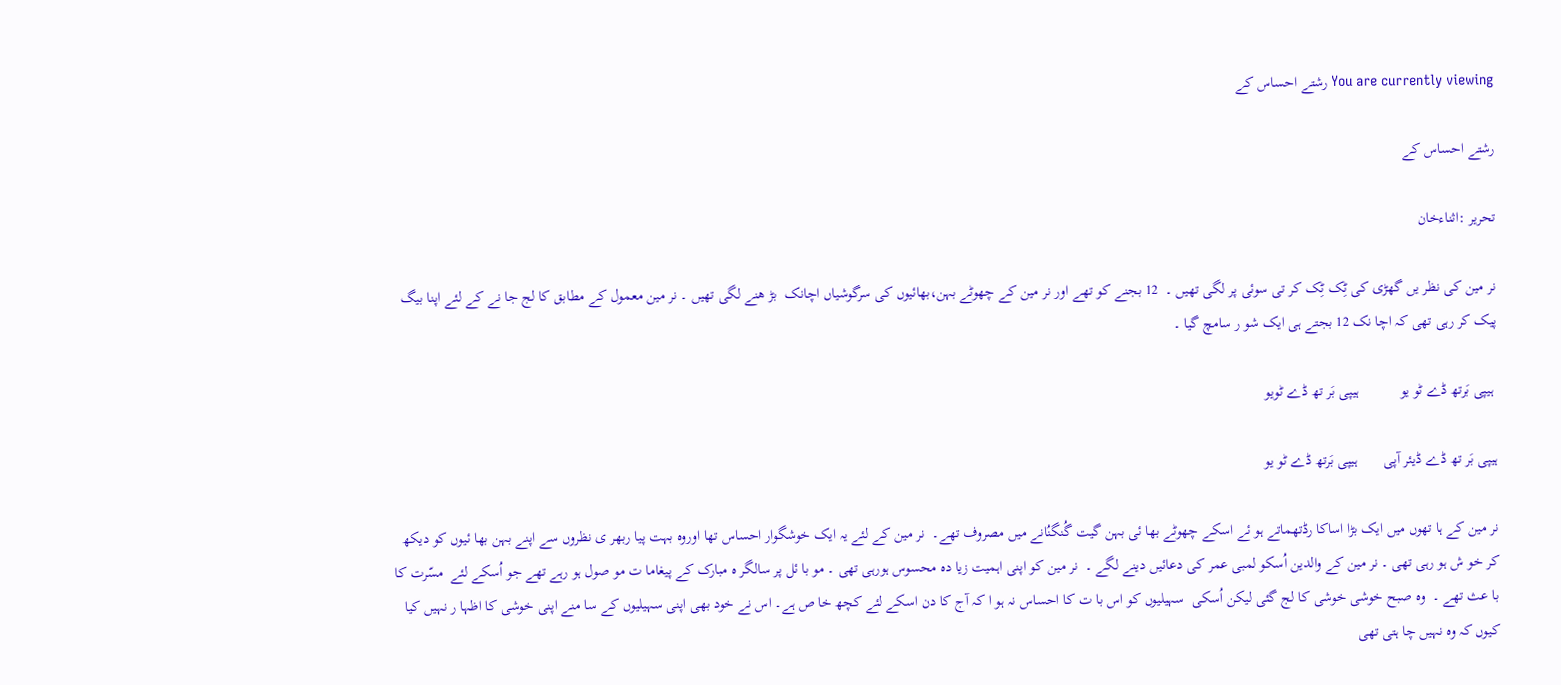You are currently viewing رشتے احساس کے

رشتے احساس کے

تحریر :اثناءخان

نر مین کی نظر یں گھڑی کی ٹِک ٹِک کر تی سوئی پر لگی تھیں ۔  12 بجنے کو تھے اور نر مین کے چھوٹے بہن،بھائیوں کی سرگوشیاں اچانک  بڑ ھنے لگی تھیں ۔ نر مین معمول کے مطابق کا لج جا نے کے لئے اپنا بیگ پیک کر رہی تھی کہ اچا نک 12 بجتے ہی ایک شو ر سامچ گیا ۔

 ہیپی بَرتھ ڈے ٹو یو           ہیپی بَر تھ ڈے ٹویو

ہیپی بَر تھ ڈے ڈیئر آپی       ہیپی بَرتھ ڈے ٹو یو

نر مین کے ہا تھوں میں ایک بڑا اساکا رڈتھماتے ہو ئے اسکے چھوٹے بھا ئی بہن گیت گُنگنُانے میں مصروف تھے۔  نر مین کے لئے یہ ایک خوشگوار احساس تھا اوروہ بہت پیا ربھر ی نظروں سے اپنے بہن بھا ئیوں کو دیکھ کر خو ش ہو رہی تھی ۔ نر مین کے والدین اُسکو لمبی عمر کی دعائیں دینے لگے ۔  نر مین کو اپنی اہمیت زیا دہ محسوس ہورہی تھی ۔ مو با ئل پر سالگر ہ مبارک کے پیغاما ت مو صول ہو رہے تھے جو اُسکے لئے  مسّرت کا با عث تھے ۔  وہ صبح خوشی خوشی کا لج گئی لیکن اُسکی  سہیلیوں کو اس با ت کا احساس نہ ہو ا کہ آج کا دن اسکے لئے کچھ خا ص ہے۔ اس نے خود بھی اپنی سہیلیوں کے سا منے اپنی خوشی کا اظہا ر نہیں کیا کیوں کہ وہ نہیں چا ہتی تھی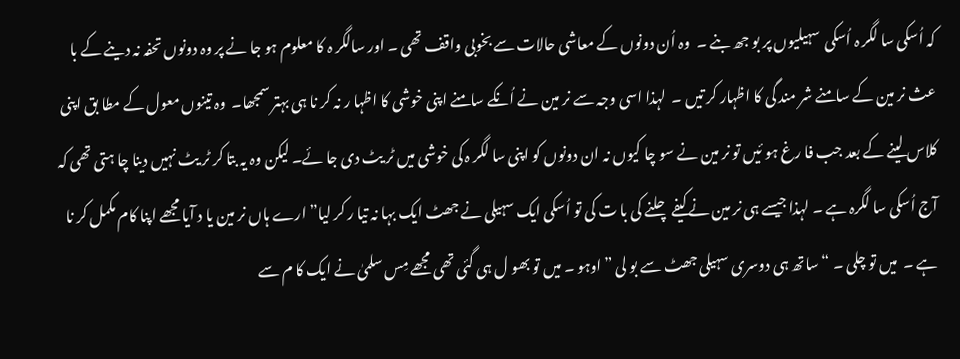کہ اُسکی سا لگر ہ اُسکی  سہیلیوں پر بو جھ بنے ۔  وہ اُن دونوں کے معاشی حالات سے بخوبی واقف تھی ۔ اور سالگر ہ کا معلوم ہو جا نے پر وہ دونوں تحفہ نہ دینے کے با عث نر مین کے سامنے شر مند گی کا اظہار کر تیں ۔  لہذا اسی وجہ سے نر مین نے اُنکے سامنے اپنی خوشی کا اظہا ر نہ کر نا ہی بہتر سمجھا۔  وہ تینوں معول کے مطا بق اپنی کلاس لینے کے بعد جب فا رغ ہو ئیں تو نر مین نے سو چا کیوں نہ ان دونوں کو اپنی سا لگر ہ کی خوشی میں ٹر یٹ دی جا ئے۔ لیکن وہ یہ بتا کر ٹر یٹ نہیں دینا چا ہتی تھی کہ آج اُسکی سا لگرہ ہے ۔ لہذا جیسے ہی نر مین نے کیفے چلنے کی با ت کی تو اُسکی ایک سہیلی نے جھٹ ایک بہا نہ تیا ر کر لیا” ارے ہاں نر مین یا د آیا مجھے اپنا کام مکمل کر نا ہے ۔  میں تو چلی ۔ “ساتھ ہی دوسری سہیلی جھٹ سے بو لی ”اوہو ۔ میں تو بھو ل ہی گئی تھی مجھے مِس سلمیٰ نے ایک کا م سے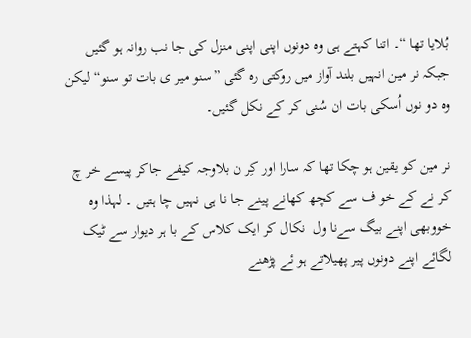بُلایا تھا “۔ اتنا کہتے ہی وہ دونوں اپنی اپنی منزل کی جا نب روانہ ہو گئیں  جبکہ نر مین انہیں بلند آواز میں روکتی رہ گئی ”سنو میر ی بات تو سنو“ لیکن وہ دو نوں اُسکی بات ان سُنی کر کے نکل گئیں۔

نر مین کو یقین ہو چکا تھا کہ سارا اور کِر ن بلاوجہ کیفے جاکر پیسے خر چ کر نے کے خو ف سے کچھ کھانے پینے جا نا ہی نہیں چا ہتیں ۔ لہذا وہ خووبھی اپنے بیگ سےنا ول  نکال کر ایک کلاس کے با ہر دیوار سے ٹیک لگائے اپنے دونوں پیر پھیلاتے ہو ئے پڑھنے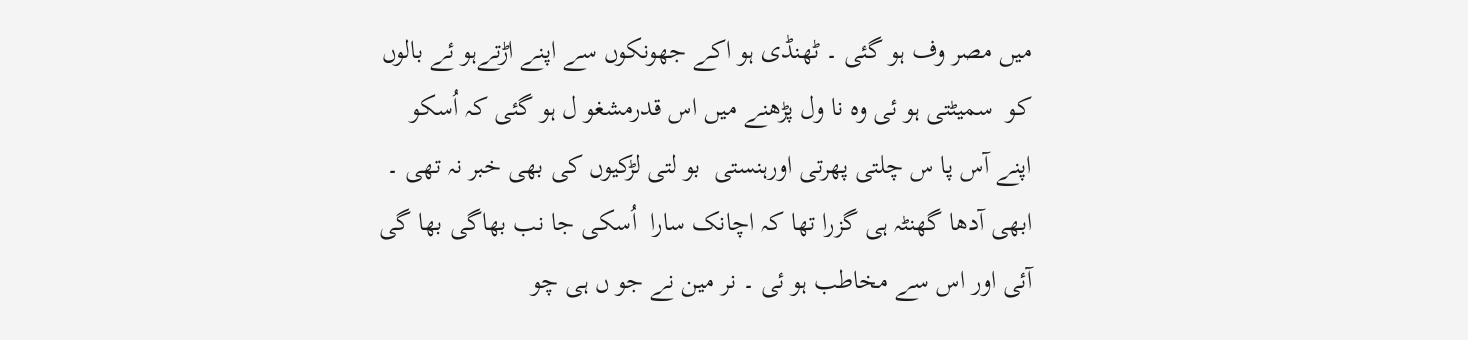میں مصر وف ہو گئی ۔ ٹھنڈی ہو اکے جھونکوں سے اپنے اڑتےہو ئے بالوں کو  سمیٹتی ہو ئی وہ نا ول پڑھنے میں اس قدرمشغو ل ہو گئی کہ اُسکو اپنے آس پا س چلتی پھرتی اورہنستی  بو لتی لڑکیوں کی بھی خبر نہ تھی ۔ ابھی آدھا گھنٹہ ہی گزرا تھا کہ اچانک سارا  اُسکی جا نب بھاگی بھا گی آئی اور اس سے مخاطب ہو ئی ۔ نر مین نے جو ں ہی چو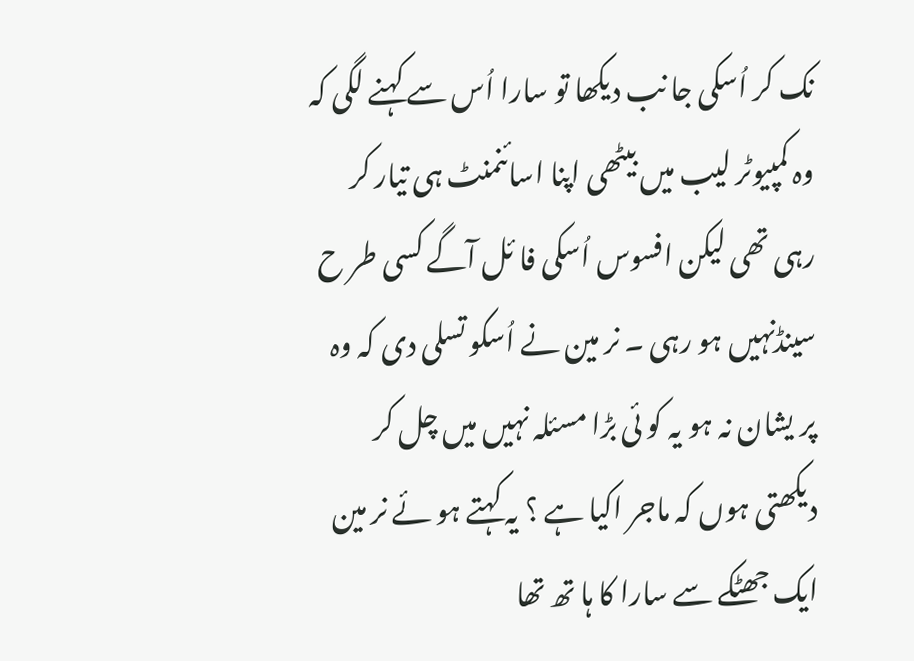نک کر اُسکی جا نب دیکھا تو سارا اُس سے کہنے لگی کہ وہ کمپیوٹر لیب میں بیٹھی اپنا اسائنمنٹ ہی تیار کر رہی تھی لیکن افسوس اُسکی فا ئل آگے کسی طر ح سینڈنہیں ہو رہی ۔ نر مین نے اُسکو تسلی دی کہ وہ پر یشان نہ ہو یہ کو ئی بڑا مسئلہ نہیں میں چل کر دیکھتی ہوں کہ ماجر اکیا ہے ؟ یہ کہتے ہو ئے نر مین ایک جھٹکے سے سارا کا ہا تھ تھا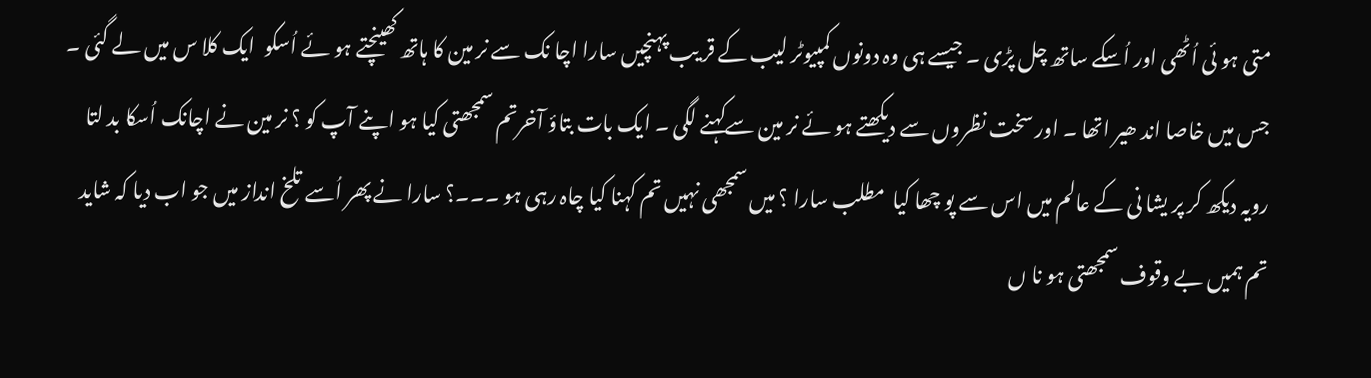متی ہو ئی اُٹھی اور اُسکے ساتھ چل پڑی ۔ جیسے ہی وہ دونوں کمپیوٹر لیب کے قر یب پہنچیں سارا اچا نک سے نر مین کا ہاتھ کھینچتے ہو ئے اُسکو  ایک کلا س میں لے گئی ۔ جس میں خاصا اند ھیر اتھا ۔ اور سخت نظروں سے دیکھتے ہو ئے نر مین سےکہنے لگی ۔ ایک بات بتاؤ آخرتم سمجھتی کیا ہو اپنے آپ کو ؟ نر مین نے اچانک اُسکا بد لتا رویہ دیکھ کر پر یشا نی کے عالم میں اس سے پو چھا کیا  مطلب سارا ؟ میں سمجھی نہیں تم کہنا کیا چاہ رہی ہو ۔۔۔؟ سارا نے پھر اُسے تلخ انداز میں جو اب دیا کہ شاید تم ہمیں بے وقوف سمجھتی ہو نا ں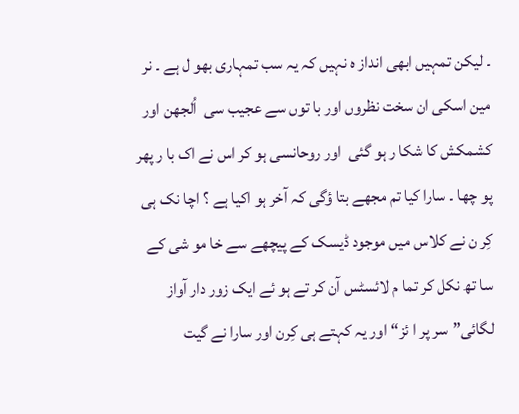۔ لیکن تمہیں ابھی انداز ہ نہیں کہ یہ سب تمہاری بھو ل ہے ۔ نر مین اسکی ان سخت نظروں اور با توں سے عجیب سی  اُلجھن اور کشمکش کا شکا ر ہو گئی  اور روحانسی ہو کر اس نے اک با ر پھر پو چھا ۔ سارا کیا تم مجھے بتا ؤگی کہ آخر ہو اکیا ہے ؟ اچا نک ہی کِر ن نے کلاس میں موجود ڈیسک کے پیچھے سے خا مو شی کے سا تھ نکل کر تما م لائسٹس آن کر تے ہو ئے ایک زور دار آواز لگائی”سر پر ا ئز“اور یہ کہتے ہی کِرن اور سارا نے گیت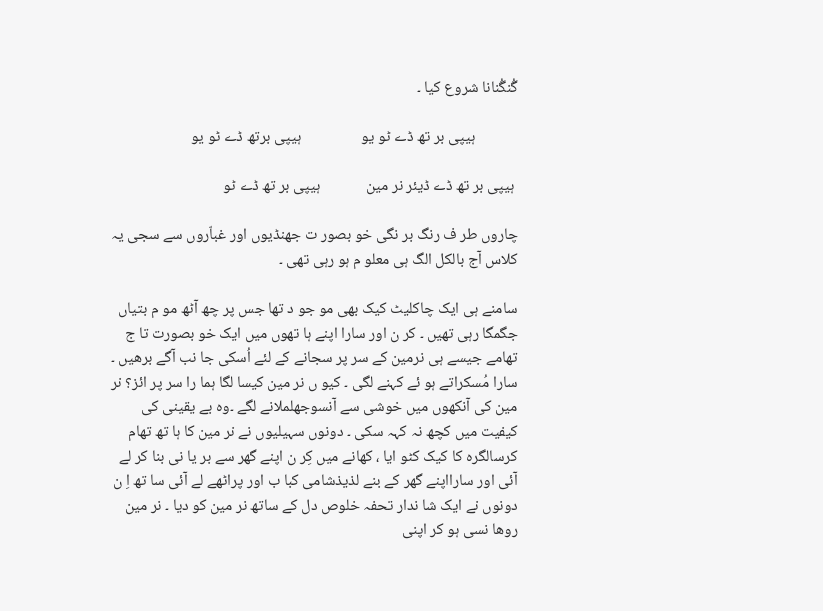گُنگُنانا شروع کیا ۔

            ہیپی بر تھ ڈے ٹو یو                 ہیپی برتھ ڈے ٹو یو

 ہیپی بر تھ ڈے ڈیئر نر مین             ہیپی بر تھ ڈے ٹو

چاروں طر ف رنگ بر نگی خو بصور ت جھنڈیوں اور غباّروں سے سجی یہ کلاس آج بالکل الگ ہی معلو م ہو رہی تھی ۔

سامنے ہی ایک چاکلیٹ کیک بھی مو جو د تھا جس پر چھ آٹھ مو م بتیاں جگمگا رہی تھیں ۔ کر ن اور سارا اپنے ہا تھوں میں ایک خو بصورت تا ج  تھامے جیسے ہی نرمین کے سر پر سجانے کے لئے اُسکی جا نب آگے برھیں ۔ سارا مُسکراتے ہو ئے کہنے لگی ۔ کیو ں نر مین کیسا لگا ہما را سر پر ائز؟ نر مین کی آنکھوں میں خوشی سے آنسوجھلملانے لگے ۔وہ بے یقینی کی کیفیت میں کچھ نہ کہہ سکی ۔ دونوں سہیلیوں نے نر مین کا ہا تھ تھام کرسالگرہ کا کیک کٹو ایا ، کھانے میں کِر ن اپنے گھر سے بر یا نی بنا کر لے آئی اور سارااپنے گھر کے بنے لذیذشامی کبا ب اور پراٹھے لے آئی سا تھ اِ ن دونوں نے ایک شا ندار تحفہ خلوص دل کے ساتھ نر مین کو دیا ۔ نر مین روھا نسی ہو کر اپنی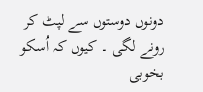دونوں دوستوں سے لپٹ کر رونے لگی ۔ کیوں کہ اُسکو بخوبی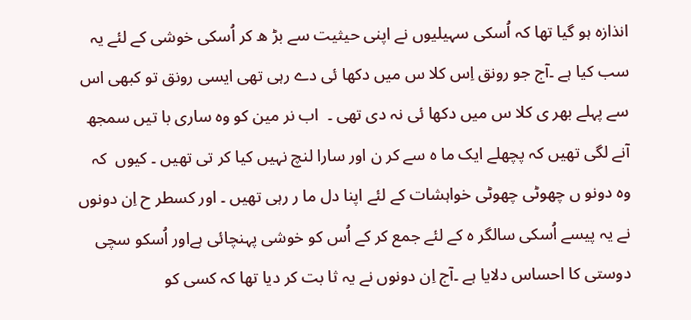انذازہ ہو گیا تھا کہ اُسکی سہیلیوں نے اپنی حیثیت سے بڑ ھ کر اُسکی خوشی کے لئے یہ سب کیا ہے ۔آج جو رونق اِس کلا س میں دکھا ئی دے رہی تھی ایسی رونق تو کبھی اس سے پہلے بھر ی کلا س میں دکھا ئی نہ دی تھی ۔  اب نر مین کو وہ ساری با تیں سمجھ آنے لگی تھیں کہ پچھلے ایک ما ہ سے کر ن اور سارا لنچ نہیں کیا کر تی تھیں ۔ کیوں  کہ وہ دونو ں چھوٹی چھوٹی خواہشات کے لئے اپنا دل ما ر رہی تھیں ۔ اور کسطر ح اِن دونوں نے یہ پیسے اُسکی سالگر ہ کے لئے جمع کر کے اُس کو خوشی پہنچائی ہےاور اُسکو سچی دوستی کا احساس دلایا ہے ۔آج اِن دونوں نے یہ ثا بت کر دیا تھا کہ کسی کو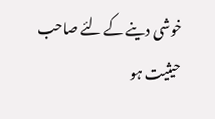خوشی دینے کے لئے صاحب حیثیت ہو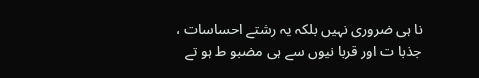نا ہی ضروری نہیں بلکہ یہ رشتے احساسات ، جذبا ت اور قربا نیوں سے ہی مضبو ط ہو تے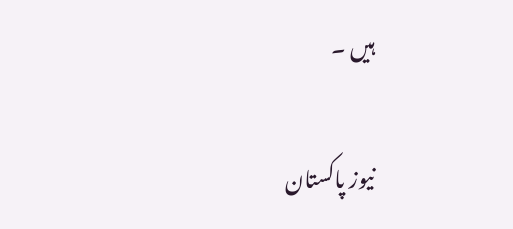ہیں ۔

نیوز پاکستان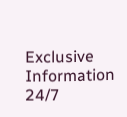Exclusive Information 24/7